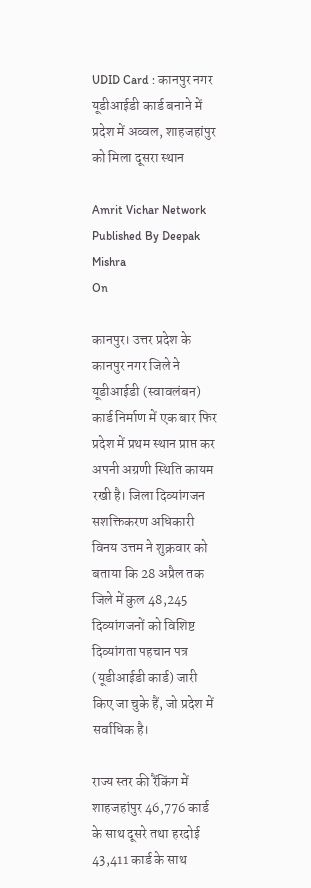UDID Card : कानपुर नगर यूडीआईडी कार्ड बनाने में प्रदेश में अव्वल, शाहजहांपुर को मिला दूसरा स्थान

Amrit Vichar Network
Published By Deepak Mishra
On

कानपुर। उत्तर प्रदेश के कानपुर नगर जिले ने यूडीआईडी (स्वावलंबन) कार्ड निर्माण में एक बार फिर प्रदेश में प्रथम स्थान प्राप्त कर अपनी अग्रणी स्थिति कायम रखी है। जिला दिव्यांगजन सशक्तिकरण अधिकारी विनय उत्तम ने शुक्रवार को बताया कि 28 अप्रैल तक जिले में कुल 48,245 दिव्यांगजनों को विशिष्ट दिव्यांगता पहचान पत्र (यूडीआईडी कार्ड) जारी किए जा चुके हैं, जो प्रदेश में सर्वाधिक है।

राज्य स्तर की रैंकिंग में शाहजहांपुर 46,776 कार्ड के साथ दूसरे तथा हरदोई 43,411 कार्ड के साथ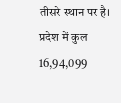तीसरे स्थान पर है। प्रदेश में कुल 16,94,099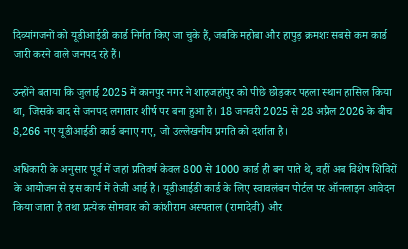दिव्यांगजनों को यूडीआईडी कार्ड निर्गत किए जा चुके हैं, जबकि महोबा और हापुड़ क्रमशः सबसे कम कार्ड जारी करने वाले जनपद रहे हैं।

उन्होंने बताया कि जुलाई 2025 में कानपुर नगर ने शाहजहांपुर को पीछे छोड़कर पहला स्थान हासिल किया था, जिसके बाद से जनपद लगातार शीर्ष पर बना हुआ है। 18 जनवरी 2025 से 28 अप्रैल 2026 के बीच 8,266 नए यूडीआईडी कार्ड बनाए गए, जो उल्लेखनीय प्रगति को दर्शाता है।

अधिकारी के अनुसार पूर्व में जहां प्रतिवर्ष केवल 800 से 1000 कार्ड ही बन पाते थे, वहीं अब विशेष शिविरों के आयोजन से इस कार्य में तेजी आई है। यूडीआईडी कार्ड के लिए स्वावलंबन पोर्टल पर ऑनलाइन आवेदन किया जाता है तथा प्रत्येक सोमवार को कांशीराम अस्पताल (रामादेवी) और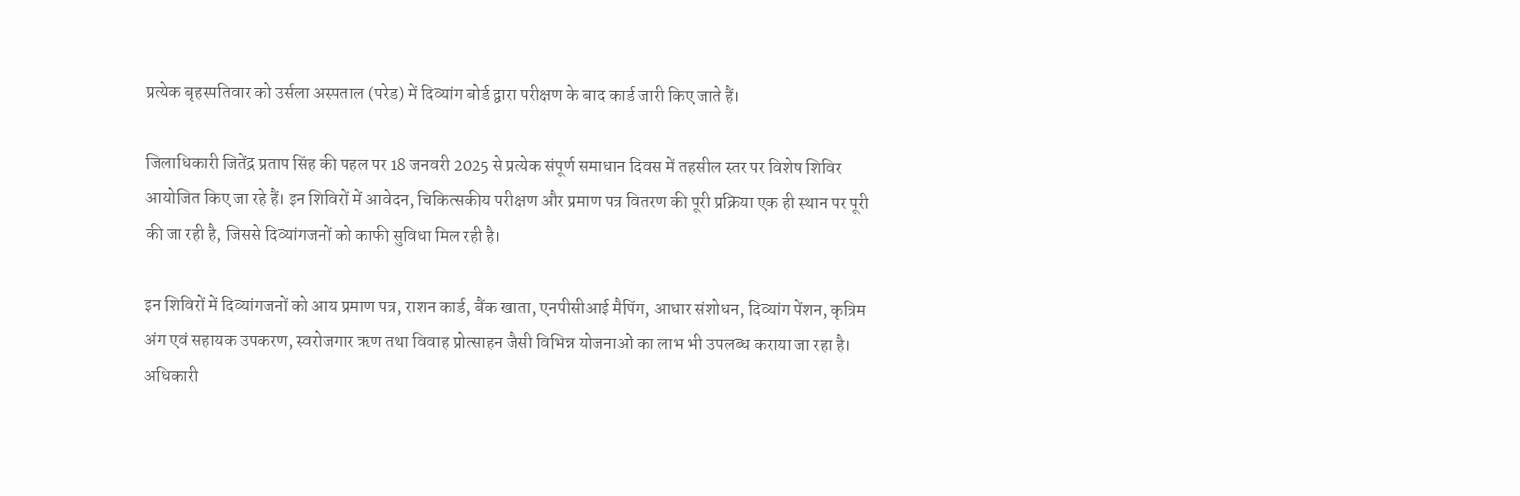प्रत्येक बृहस्पतिवार को उर्सला अस्पताल (परेड) में दिव्यांग बोर्ड द्वारा परीक्षण के बाद कार्ड जारी किए जाते हैं।

जिलाधिकारी जितेंद्र प्रताप सिंह की पहल पर 18 जनवरी 2025 से प्रत्येक संपूर्ण समाधान दिवस में तहसील स्तर पर विशेष शिविर आयोजित किए जा रहे हैं। इन शिविरों में आवेदन, चिकित्सकीय परीक्षण और प्रमाण पत्र वितरण की पूरी प्रक्रिया एक ही स्थान पर पूरी की जा रही है, जिससे दिव्यांगजनों को काफी सुविधा मिल रही है।

इन शिविरों में दिव्यांगजनों को आय प्रमाण पत्र, राशन कार्ड, बैंक खाता, एनपीसीआई मैपिंग, आधार संशोधन, दिव्यांग पेंशन, कृत्रिम अंग एवं सहायक उपकरण, स्वरोजगार ऋण तथा विवाह प्रोत्साहन जैसी विभिन्न योजनाओं का लाभ भी उपलब्ध कराया जा रहा है। अधिकारी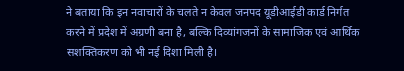ने बताया कि इन नवाचारों के चलते न केवल जनपद यूडीआईडी कार्ड निर्गत करने में प्रदेश में अग्रणी बना है, बल्कि दिव्यांगजनों के सामाजिक एवं आर्थिक सशक्तिकरण को भी नई दिशा मिली है।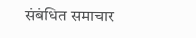संबंधित समाचार